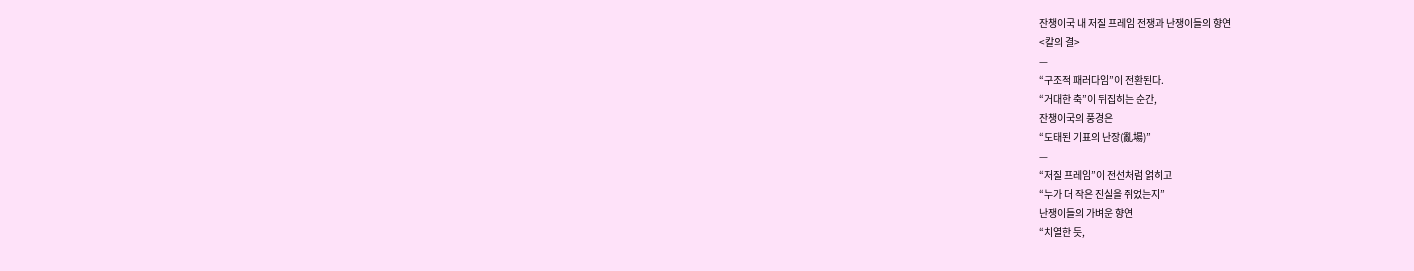잔챙이국 내 저질 프레임 전쟁과 난쟁이들의 향연
<칼의 결>
—
“구조적 패러다임”이 전환된다.
“거대한 축”이 뒤집히는 순간,
잔챙이국의 풍경은
“도태된 기표의 난장(亂場)”
—
“저질 프레임”이 전선처럼 얽히고
“누가 더 작은 진실을 쥐었는지”
난쟁이들의 가벼운 향연
“치열한 듯,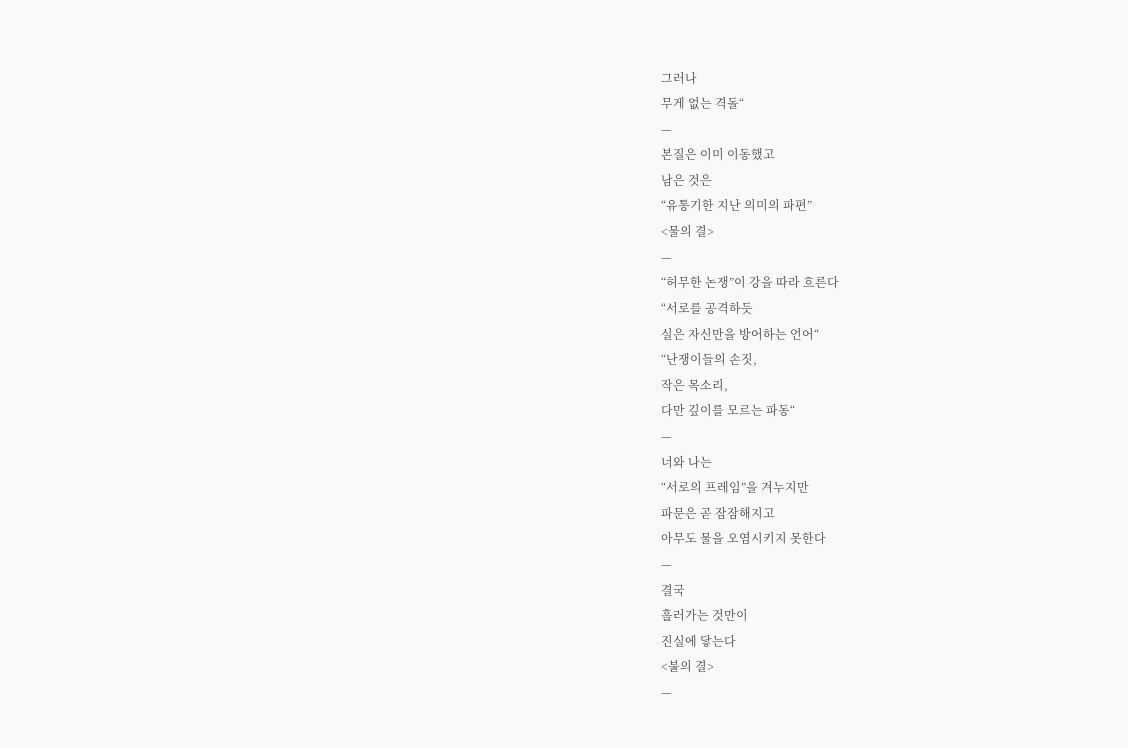그러나
무게 없는 격돌“
—
본질은 이미 이동했고
남은 것은
“유통기한 지난 의미의 파편”
<물의 결>
—
“허무한 논쟁”이 강을 따라 흐른다
“서로를 공격하듯
실은 자신만을 방어하는 언어“
“난쟁이들의 손짓,
작은 목소리,
다만 깊이를 모르는 파동“
—
너와 나는
“서로의 프레임”을 겨누지만
파문은 곧 잠잠해지고
아무도 물을 오염시키지 못한다
—
결국
흘러가는 것만이
진실에 닿는다
<불의 결>
—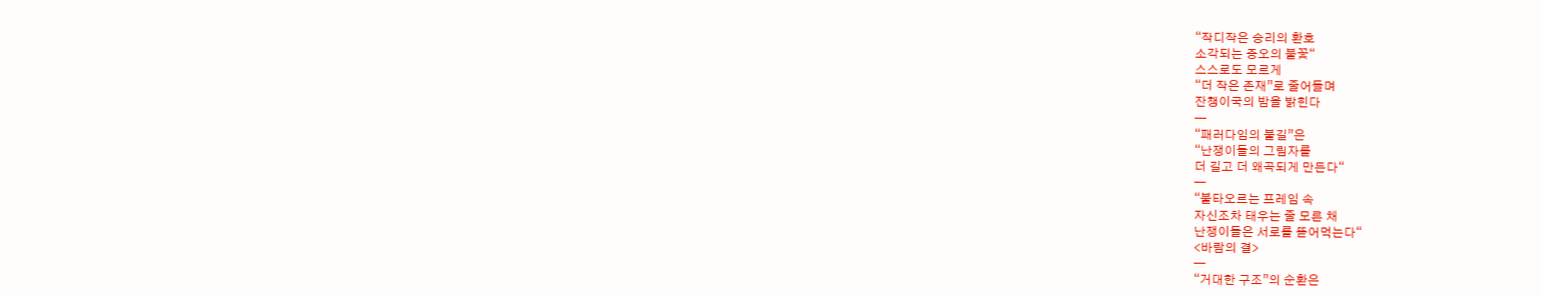“작디작은 승리의 환호
소각되는 증오의 불꽃“
스스로도 모르게
“더 작은 존재”로 줄어들며
잔챙이국의 밤을 밝힌다
—
“패러다임의 불길”은
“난쟁이들의 그림자를
더 길고 더 왜곡되게 만든다“
—
“불타오르는 프레임 속
자신조차 태우는 줄 모른 채
난쟁이들은 서로를 뜯어먹는다“
<바람의 결>
—
“거대한 구조”의 순환은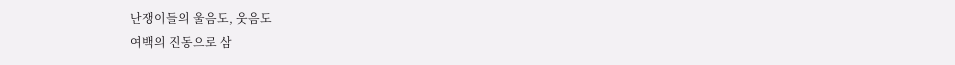난쟁이들의 울음도, 웃음도
여백의 진동으로 삼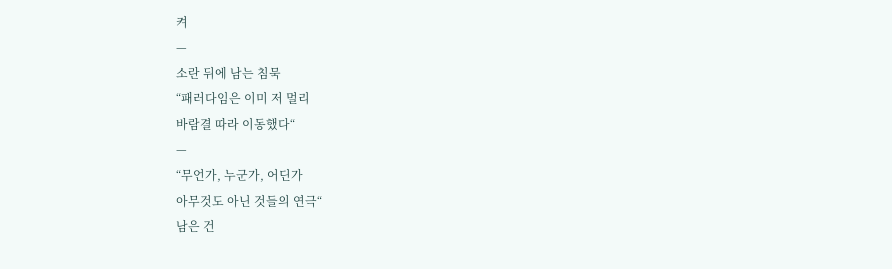켜
—
소란 뒤에 남는 침묵
“패러다임은 이미 저 멀리
바람결 따라 이동했다“
—
“무언가, 누군가, 어딘가
아무것도 아닌 것들의 연극“
남은 건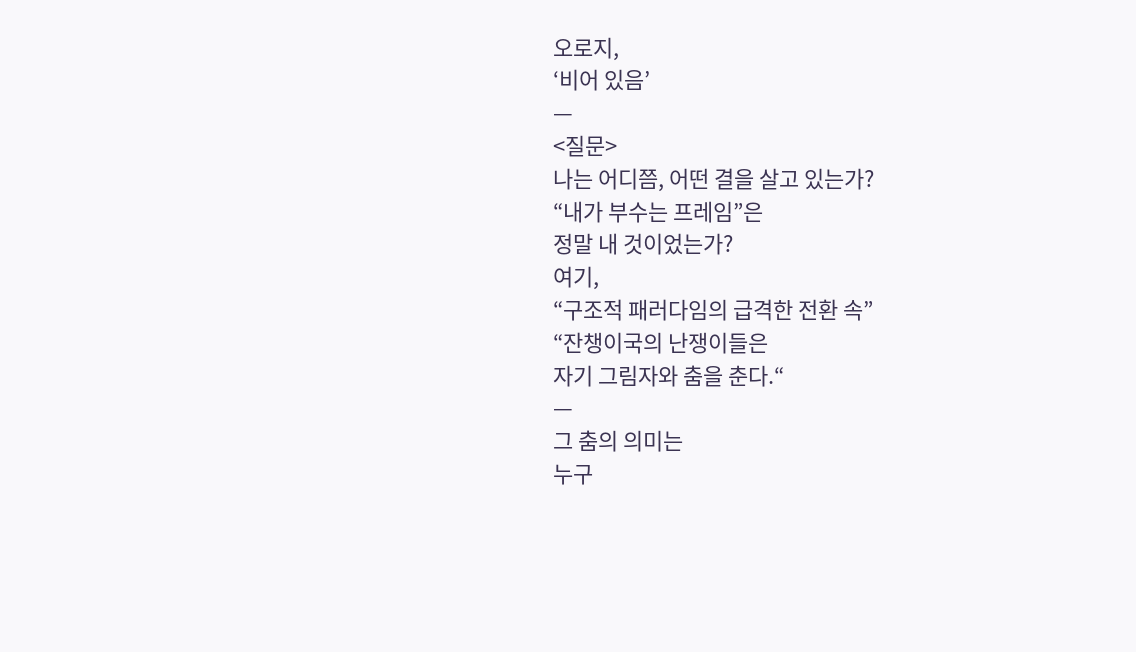오로지,
‘비어 있음’
—
<질문>
나는 어디쯤, 어떤 결을 살고 있는가?
“내가 부수는 프레임”은
정말 내 것이었는가?
여기,
“구조적 패러다임의 급격한 전환 속”
“잔챙이국의 난쟁이들은
자기 그림자와 춤을 춘다.“
—
그 춤의 의미는
누구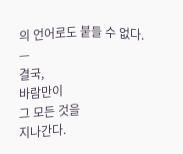의 언어로도 붙들 수 없다.
—
결국,
바람만이
그 모든 것을
지나간다.